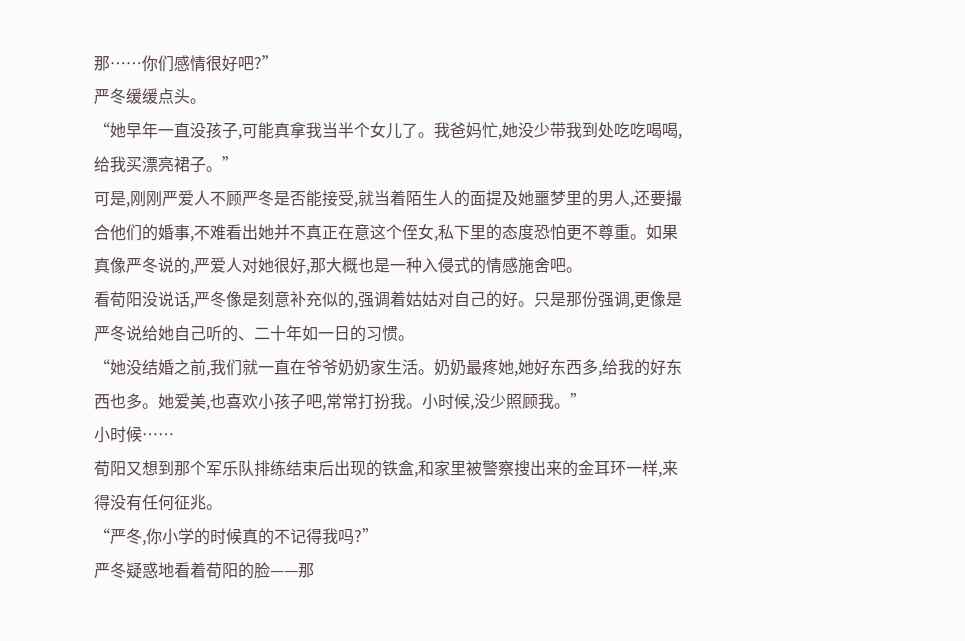那……你们感情很好吧?”
严冬缓缓点头。
“她早年一直没孩子,可能真拿我当半个女儿了。我爸妈忙,她没少带我到处吃吃喝喝,给我买漂亮裙子。”
可是,刚刚严爱人不顾严冬是否能接受,就当着陌生人的面提及她噩梦里的男人,还要撮合他们的婚事,不难看出她并不真正在意这个侄女,私下里的态度恐怕更不尊重。如果真像严冬说的,严爱人对她很好,那大概也是一种入侵式的情感施舍吧。
看荀阳没说话,严冬像是刻意补充似的,强调着姑姑对自己的好。只是那份强调,更像是严冬说给她自己听的、二十年如一日的习惯。
“她没结婚之前,我们就一直在爷爷奶奶家生活。奶奶最疼她,她好东西多,给我的好东西也多。她爱美,也喜欢小孩子吧,常常打扮我。小时候,没少照顾我。”
小时候……
荀阳又想到那个军乐队排练结束后出现的铁盒,和家里被警察搜出来的金耳环一样,来得没有任何征兆。
“严冬,你小学的时候真的不记得我吗?”
严冬疑惑地看着荀阳的脸——那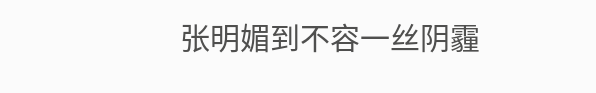张明媚到不容一丝阴霾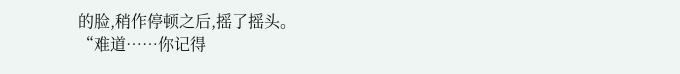的脸,稍作停顿之后,摇了摇头。
“难道……你记得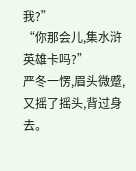我?”
“你那会儿,集水浒英雄卡吗?”
严冬一愣,眉头微蹙,又摇了摇头,背过身去。